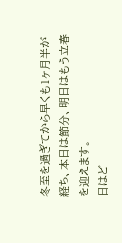冬至を過ぎてから早くも1ヶ月半が経ち、本日は節分、明日はもう立春を迎えます。
日はど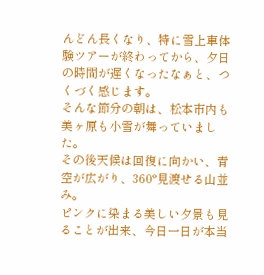んどん長くなり、特に雪上車体験ツアーが終わってから、夕日の時間が遅くなったなぁと、つくづく感じます。
そんな節分の朝は、松本市内も美ヶ原も小雪が舞っていました。
その後天候は回復に向かい、青空が広がり、360°見渡せる山並み。
ピンクに染まる美しい夕景も見ることが出来、今日一日が本当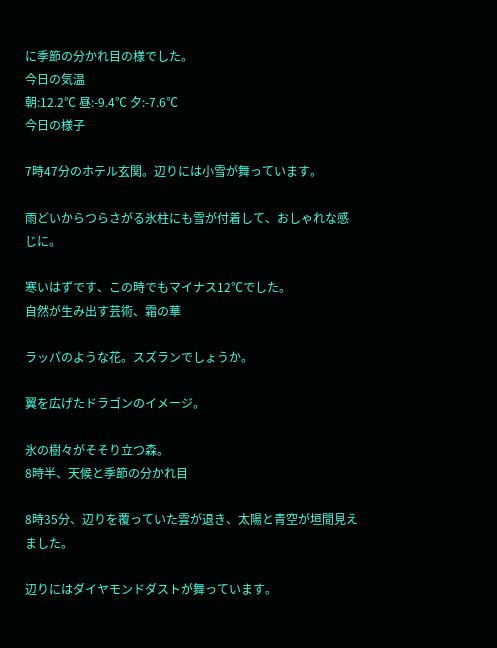に季節の分かれ目の様でした。
今日の気温
朝:12.2℃ 昼:-9.4℃ 夕:-7.6℃
今日の様子

7時47分のホテル玄関。辺りには小雪が舞っています。

雨どいからつらさがる氷柱にも雪が付着して、おしゃれな感じに。

寒いはずです、この時でもマイナス12℃でした。
自然が生み出す芸術、霜の華

ラッパのような花。スズランでしょうか。

翼を広げたドラゴンのイメージ。

氷の樹々がそそり立つ森。
8時半、天候と季節の分かれ目

8時35分、辺りを覆っていた雲が退き、太陽と青空が垣間見えました。

辺りにはダイヤモンドダストが舞っています。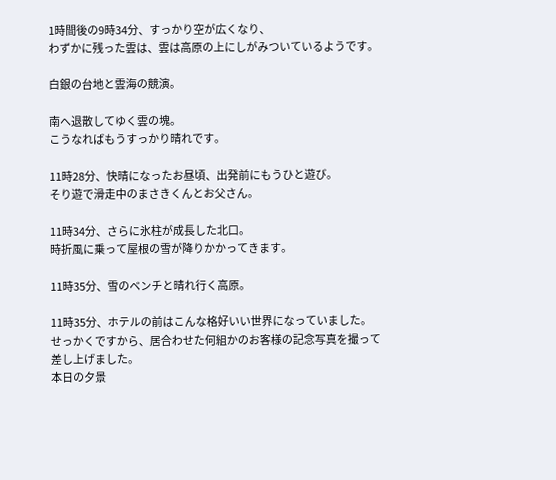1時間後の9時34分、すっかり空が広くなり、
わずかに残った雲は、雲は高原の上にしがみついているようです。

白銀の台地と雲海の競演。

南へ退散してゆく雲の塊。
こうなればもうすっかり晴れです。

11時28分、快晴になったお昼頃、出発前にもうひと遊び。
そり遊で滑走中のまさきくんとお父さん。

11時34分、さらに氷柱が成長した北口。
時折風に乗って屋根の雪が降りかかってきます。

11時35分、雪のベンチと晴れ行く高原。

11時35分、ホテルの前はこんな格好いい世界になっていました。
せっかくですから、居合わせた何組かのお客様の記念写真を撮って差し上げました。
本日の夕景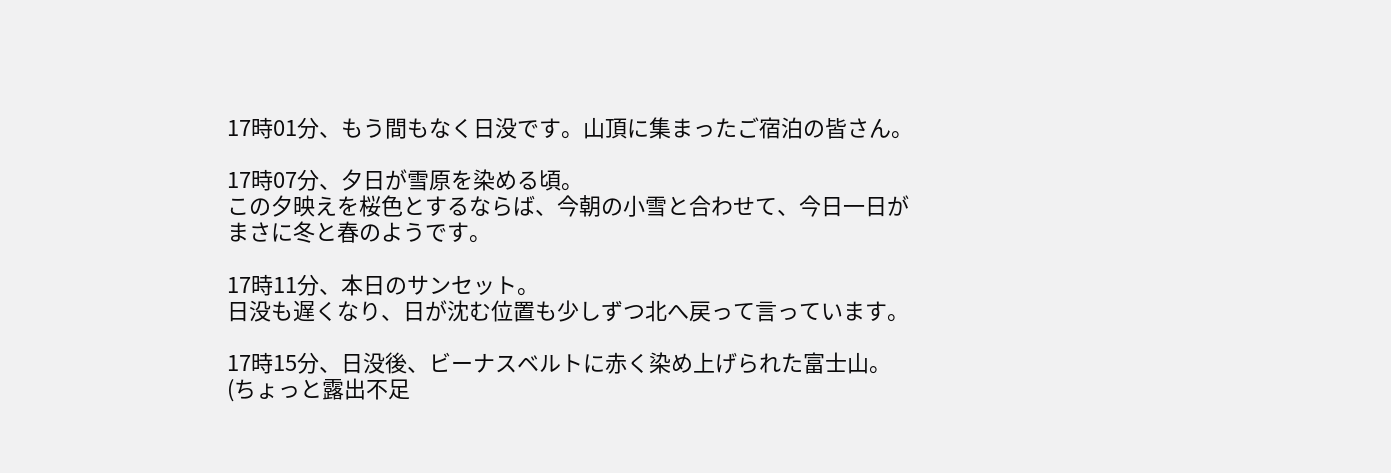17時01分、もう間もなく日没です。山頂に集まったご宿泊の皆さん。

17時07分、夕日が雪原を染める頃。
この夕映えを桜色とするならば、今朝の小雪と合わせて、今日一日がまさに冬と春のようです。

17時11分、本日のサンセット。
日没も遅くなり、日が沈む位置も少しずつ北へ戻って言っています。

17時15分、日没後、ビーナスベルトに赤く染め上げられた富士山。
(ちょっと露出不足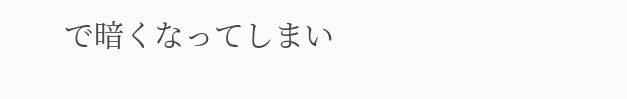で暗くなってしまい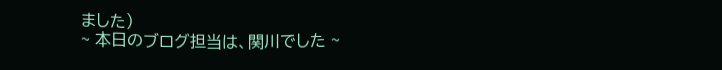ました)
~ 本日のブログ担当は、関川でした ~